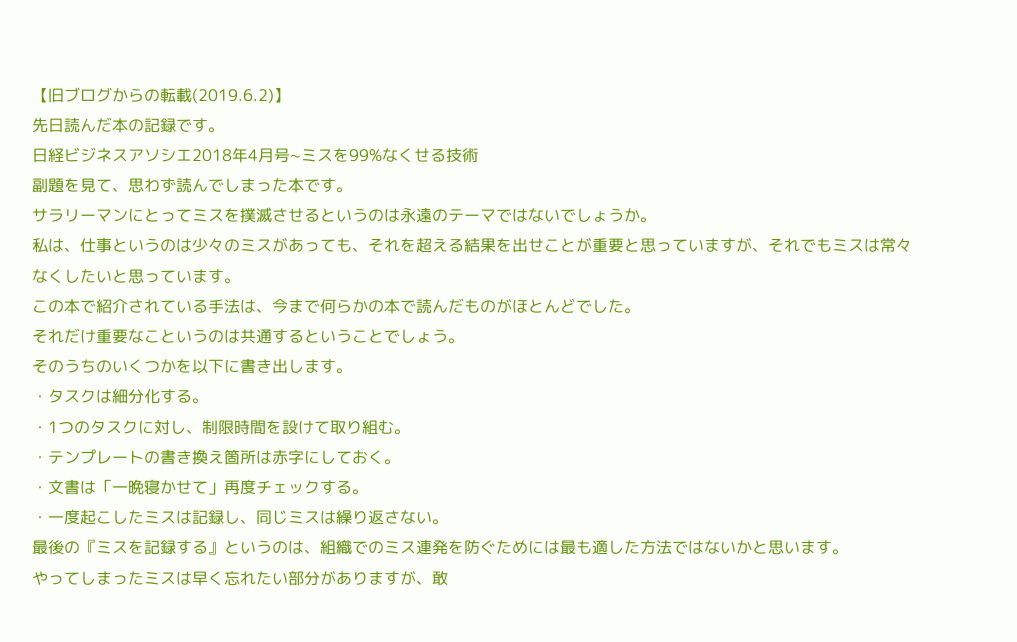【旧ブログからの転載(2019.6.2)】
先日読んだ本の記録です。
日経ビジネスアソシエ2018年4月号~ミスを99%なくせる技術
副題を見て、思わず読んでしまった本です。
サラリーマンにとってミスを撲滅させるというのは永遠のテーマではないでしょうか。
私は、仕事というのは少々のミスがあっても、それを超える結果を出せことが重要と思っていますが、それでもミスは常々なくしたいと思っています。
この本で紹介されている手法は、今まで何らかの本で読んだものがほとんどでした。
それだけ重要なこというのは共通するということでしょう。
そのうちのいくつかを以下に書き出します。
・タスクは細分化する。
・1つのタスクに対し、制限時間を設けて取り組む。
・テンプレートの書き換え箇所は赤字にしておく。
・文書は「一晩寝かせて」再度チェックする。
・一度起こしたミスは記録し、同じミスは繰り返さない。
最後の『ミスを記録する』というのは、組織でのミス連発を防ぐためには最も適した方法ではないかと思います。
やってしまったミスは早く忘れたい部分がありますが、敢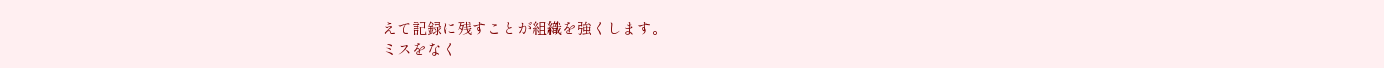えて記録に残すことが組織を強くします。
ミスをなく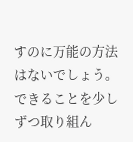すのに万能の方法はないでしょう。
できることを少しずつ取り組ん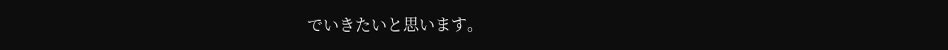でいきたいと思います。